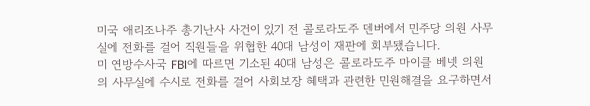미국 애리조나주 총기난사 사건이 있기 전 콜로라도주 덴버에서 민주당 의원 사무실에 전화를 걸어 직원들을 위협한 40대 남성이 재판에 회부됐습니다.
미 연방수사국 FBI에 따르면 기소된 40대 남성은 콜로라도주 마이클 베넷 의원의 사무실에 수시로 전화를 걸어 사회보장 혜택과 관련한 민원해결을 요구하면서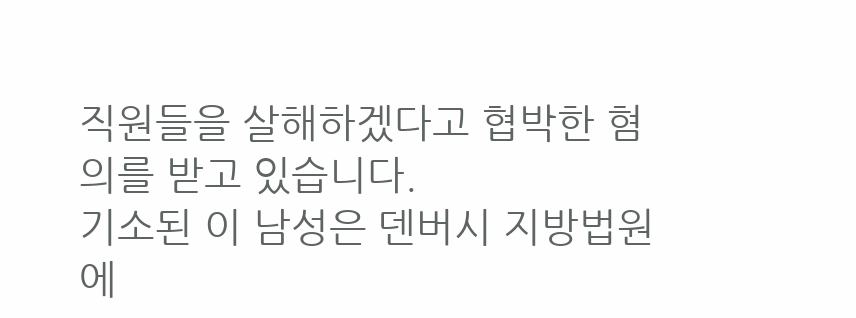직원들을 살해하겠다고 협박한 혐의를 받고 있습니다.
기소된 이 남성은 덴버시 지방법원에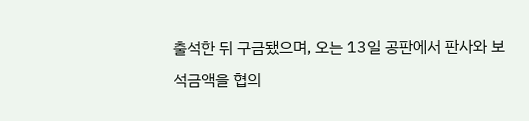출석한 뒤 구금됐으며, 오는 13일 공판에서 판사와 보석금액을 협의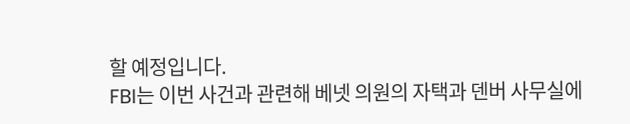할 예정입니다.
FBI는 이번 사건과 관련해 베넷 의원의 자택과 덴버 사무실에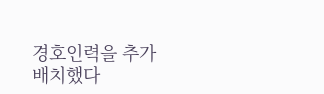경호인력을 추가 배치했다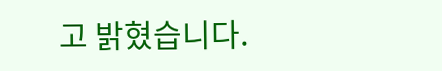고 밝혔습니다.